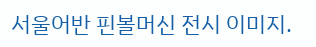서울어반 핀볼머신 전시 이미지.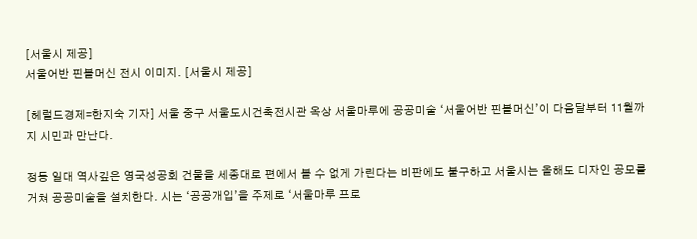[서울시 제공]
서울어반 핀볼머신 전시 이미지. [서울시 제공]

[헤럴드경제=한지숙 기자] 서울 중구 서울도시건축전시관 옥상 서울마루에 공공미술 ‘서울어반 핀볼머신’이 다음달부터 11월까지 시민과 만난다.

정동 일대 역사깊은 영국성공회 건물을 세종대로 편에서 볼 수 없게 가린다는 비판에도 불구하고 서울시는 올해도 디자인 공모를 거쳐 공공미술을 설치한다. 시는 ‘공공개입’을 주제로 ‘서울마루 프로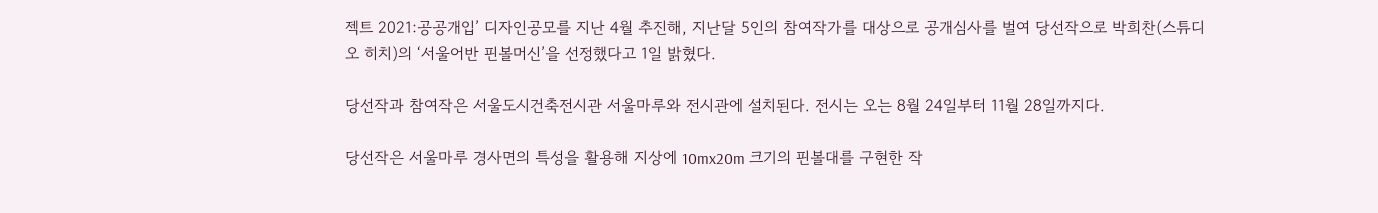젝트 2021:공공개입’ 디자인공모를 지난 4월 추진해, 지난달 5인의 참여작가를 대상으로 공개심사를 벌여 당선작으로 박희찬(스튜디오 히치)의 ‘서울어반 핀볼머신’을 선정했다고 1일 밝혔다.

당선작과 참여작은 서울도시건축전시관 서울마루와 전시관에 설치된다. 전시는 오는 8월 24일부터 11월 28일까지다.

당선작은 서울마루 경사면의 특성을 활용해 지상에 10mx20m 크기의 핀볼대를 구현한 작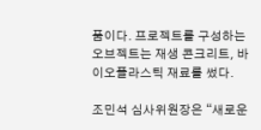품이다. 프로젝트를 구성하는 오브젝트는 재생 콘크리트, 바이오플라스틱 재료를 썼다.

조민석 심사위원장은 “새로운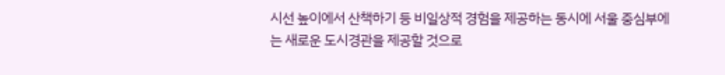시선 높이에서 산책하기 등 비일상적 경험을 제공하는 동시에 서울 중심부에는 새로운 도시경관을 제공할 것으로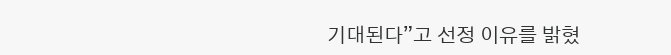기대된다”고 선정 이유를 밝혔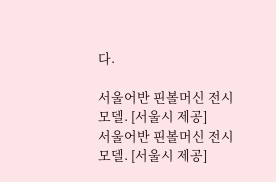다.

서울어반 핀볼머신 전시 모델. [서울시 제공]
서울어반 핀볼머신 전시 모델. [서울시 제공]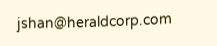jshan@heraldcorp.com